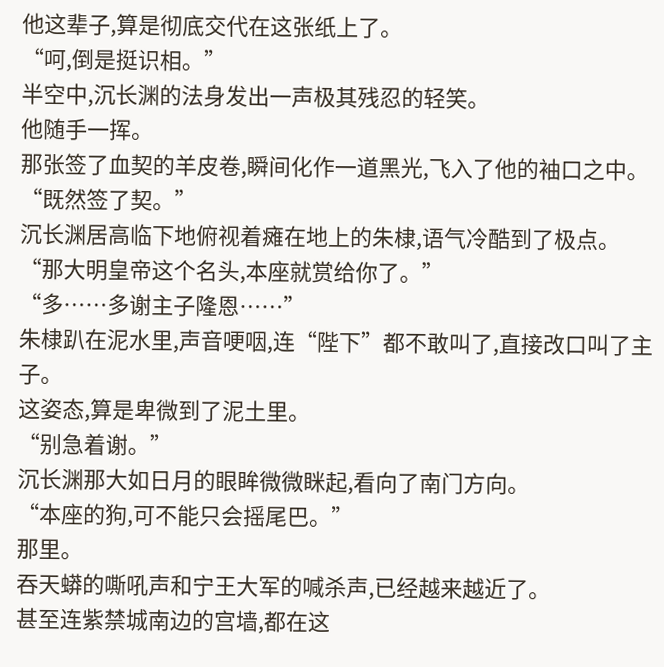他这辈子,算是彻底交代在这张纸上了。
“呵,倒是挺识相。”
半空中,沉长渊的法身发出一声极其残忍的轻笑。
他随手一挥。
那张签了血契的羊皮卷,瞬间化作一道黑光,飞入了他的袖口之中。
“既然签了契。”
沉长渊居高临下地俯视着瘫在地上的朱棣,语气冷酷到了极点。
“那大明皇帝这个名头,本座就赏给你了。”
“多……多谢主子隆恩……”
朱棣趴在泥水里,声音哽咽,连“陛下”都不敢叫了,直接改口叫了主子。
这姿态,算是卑微到了泥土里。
“别急着谢。”
沉长渊那大如日月的眼眸微微眯起,看向了南门方向。
“本座的狗,可不能只会摇尾巴。”
那里。
吞天蟒的嘶吼声和宁王大军的喊杀声,已经越来越近了。
甚至连紫禁城南边的宫墙,都在这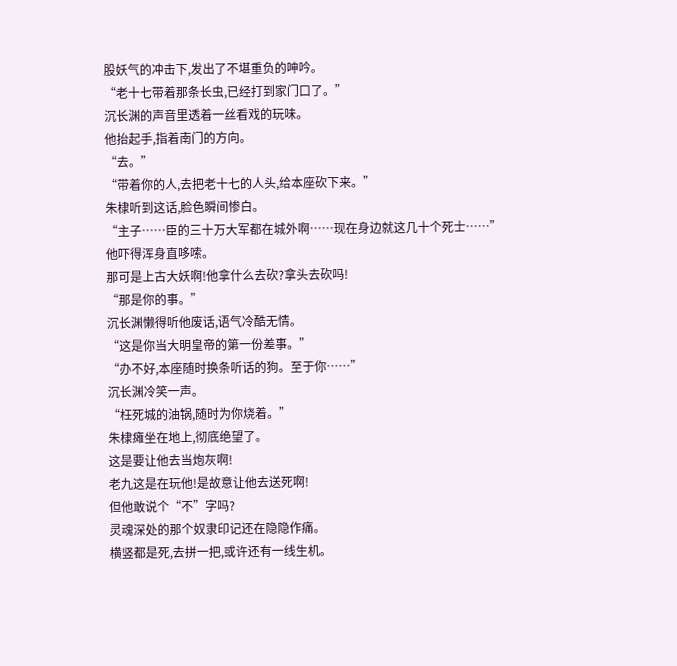股妖气的冲击下,发出了不堪重负的呻吟。
“老十七带着那条长虫,已经打到家门口了。”
沉长渊的声音里透着一丝看戏的玩味。
他抬起手,指着南门的方向。
“去。”
“带着你的人,去把老十七的人头,给本座砍下来。”
朱棣听到这话,脸色瞬间惨白。
“主子……臣的三十万大军都在城外啊……现在身边就这几十个死士……”
他吓得浑身直哆嗦。
那可是上古大妖啊!他拿什么去砍?拿头去砍吗!
“那是你的事。”
沉长渊懒得听他废话,语气冷酷无情。
“这是你当大明皇帝的第一份差事。”
“办不好,本座随时换条听话的狗。至于你……”
沉长渊冷笑一声。
“枉死城的油锅,随时为你烧着。”
朱棣瘫坐在地上,彻底绝望了。
这是要让他去当炮灰啊!
老九这是在玩他!是故意让他去送死啊!
但他敢说个“不”字吗?
灵魂深处的那个奴隶印记还在隐隐作痛。
横竖都是死,去拼一把,或许还有一线生机。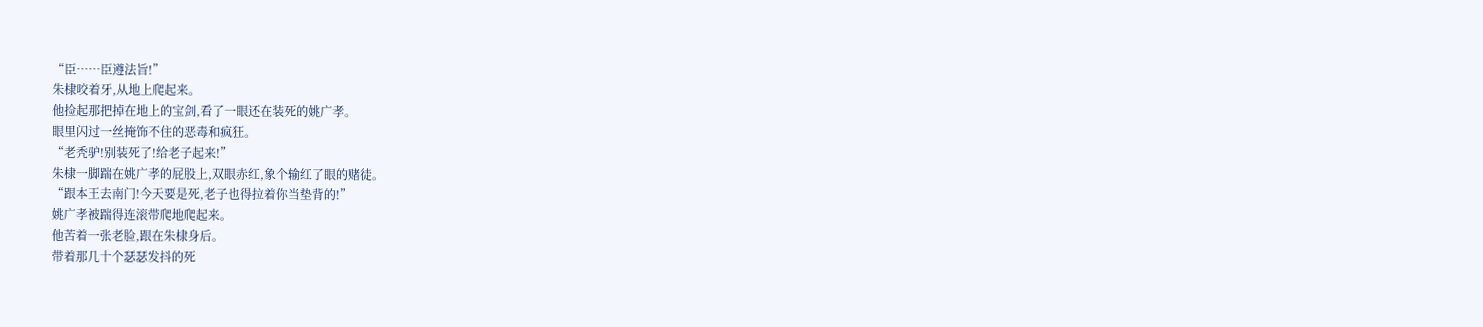“臣……臣遵法旨!”
朱棣咬着牙,从地上爬起来。
他捡起那把掉在地上的宝剑,看了一眼还在装死的姚广孝。
眼里闪过一丝掩饰不住的恶毒和疯狂。
“老秃驴!别装死了!给老子起来!”
朱棣一脚踹在姚广孝的屁股上,双眼赤红,象个输红了眼的赌徒。
“跟本王去南门!今天要是死,老子也得拉着你当垫背的!”
姚广孝被踹得连滚带爬地爬起来。
他苦着一张老脸,跟在朱棣身后。
带着那几十个瑟瑟发抖的死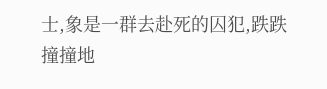士,象是一群去赴死的囚犯,跌跌撞撞地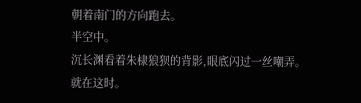朝着南门的方向跑去。
半空中。
沉长渊看着朱棣狼狈的背影,眼底闪过一丝嘲弄。
就在这时。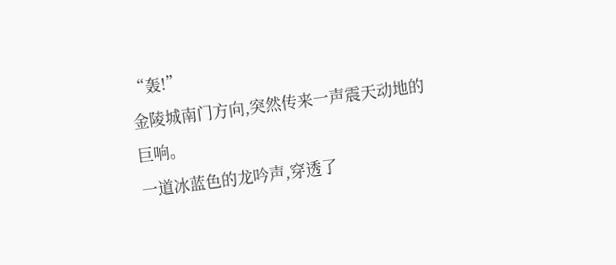“轰!”
金陵城南门方向,突然传来一声震天动地的巨响。
一道冰蓝色的龙吟声,穿透了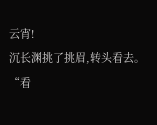云宵!
沉长渊挑了挑眉,转头看去。
“看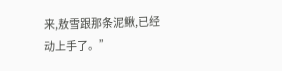来,敖雪跟那条泥鳅,已经动上手了。”